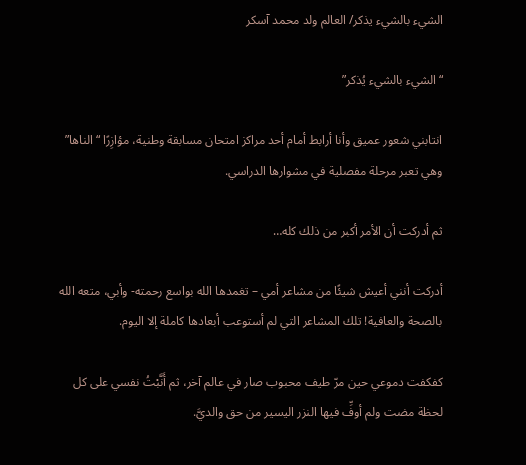الشيء بالشيء يذكر/ العالم ولد محمد آسكر

“الشيء بالشيء يُذكر”

انتابني شعور عميق وأنا أرابط أمام أحد مراكز امتحان مسابقة وطنية، مؤازِرًا “الناها” وهي تعبر مرحلة مفصلية في مشوارها الدراسي.

ثم أدركت أن الأمر أكبر من ذلك كله…

أدركت أنني أعيش شيئًا من مشاعر أمي – تغمدها الله بواسع رحمته- وأبي، متعه الله بالصحة والعافية! تلك المشاعر التي لم أستوعب أبعادها كاملة إلا اليوم.

كفكفت دموعي حين مرّ طيف محبوب صار في عالم آخر، ثم أَنَّبْتُ نفسي على كل لحظة مضت ولم أوفِّ فيها النزر اليسير من حق والديَّ.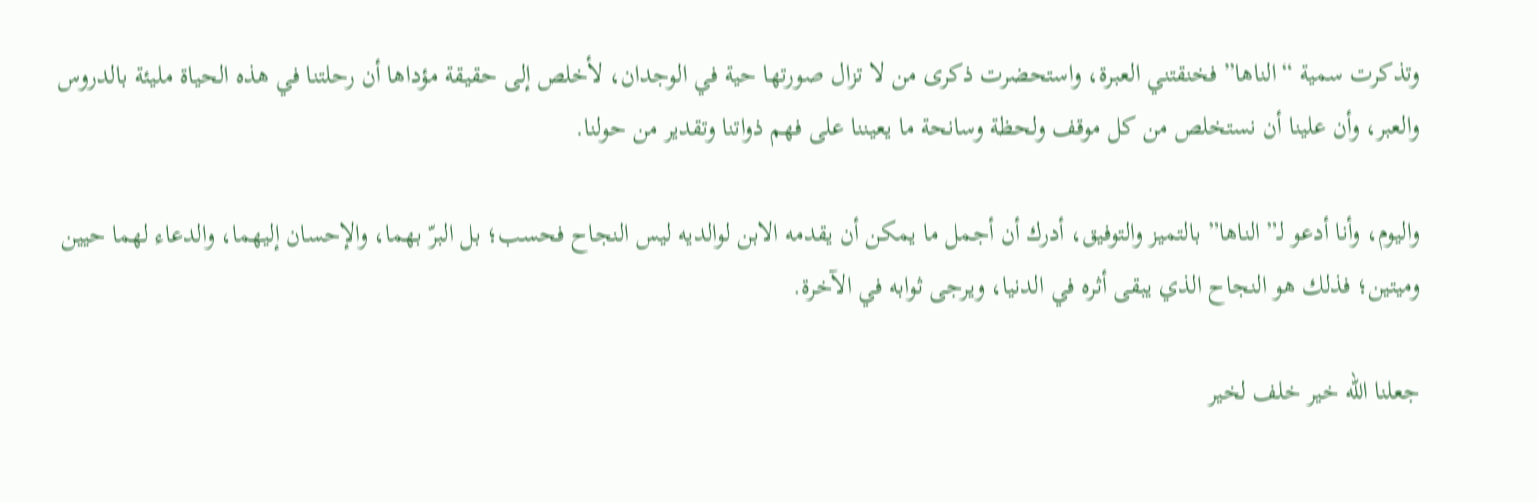وتذكرت سمية “الناها” فخنقتني العبرة، واستحضرت ذكرى من لا تزال صورتها حية في الوجدان، لأخلص إلى حقيقة مؤداها أن رحلتنا في هذه الحياة مليئة بالدروس والعبر، وأن علينا أن نستخلص من كل موقف ولحظة وسانحة ما يعيننا على فهم ذواتنا وتقدير من حولنا.

واليوم، وأنا أدعو لـ”الناها” بالتميز والتوفيق، أدرك أن أجمل ما يمكن أن يقدمه الابن لوالديه ليس النجاح فحسب؛ بل البرّ بهما، والإحسان إليهما، والدعاء لهما حيين وميتين؛ فذلك هو النجاح الذي يبقى أثره في الدنيا، ويرجى ثوابه في الآخرة.

جعلنا الله خير خلف لخير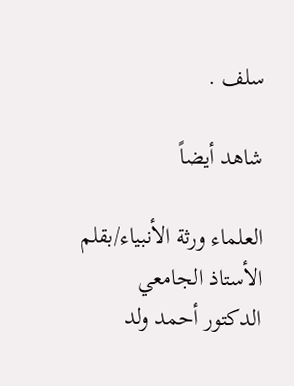سلف .

شاهد أيضاً

العلماء ورثة الأنبياء/بقلم الأستاذ الجامعي الدكتور أحمد ولد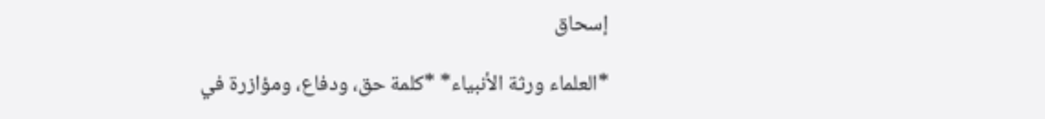إسحاق

*العلماء ورثة الأنبياء* *كلمة حق، ودفاع، ومؤازرة في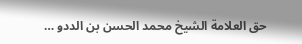حق العلامة الشيخ محمد الحسن بن الددو …